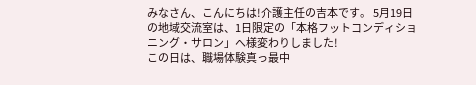みなさん、こんにちは!介護主任の吉本です。 5月19日の地域交流室は、1日限定の「本格フットコンディショニング・サロン」へ様変わりしました!
この日は、職場体験真っ最中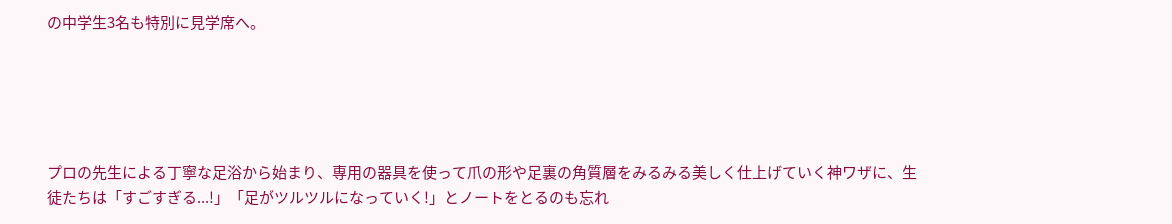の中学生3名も特別に見学席へ。





プロの先生による丁寧な足浴から始まり、専用の器具を使って爪の形や足裏の角質層をみるみる美しく仕上げていく神ワザに、生徒たちは「すごすぎる...!」「足がツルツルになっていく!」とノートをとるのも忘れ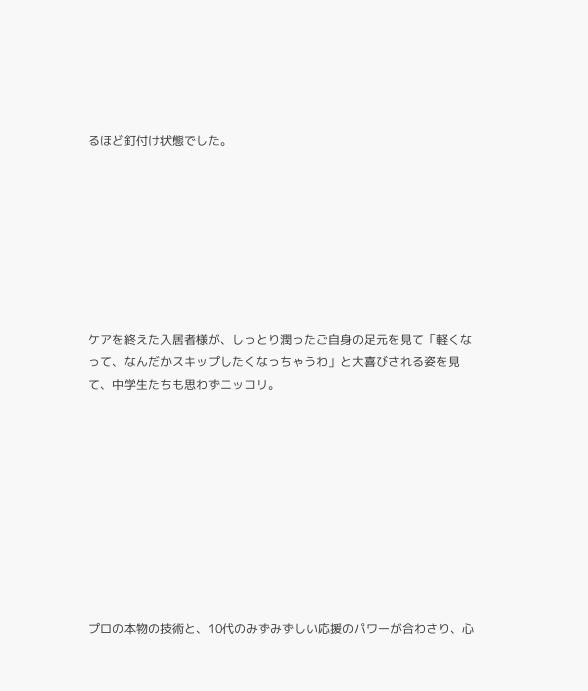るほど釘付け状態でした。








ケアを終えた入居者様が、しっとり潤ったご自身の足元を見て「軽くなって、なんだかスキップしたくなっちゃうわ」と大喜びされる姿を見て、中学生たちも思わずニッコリ。










プロの本物の技術と、10代のみずみずしい応援のパワーが合わさり、心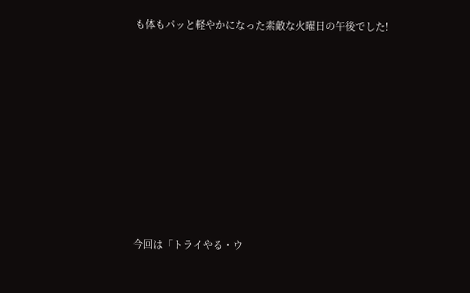も体もパッと軽やかになった素敵な火曜日の午後でした!










今回は「トライやる・ウ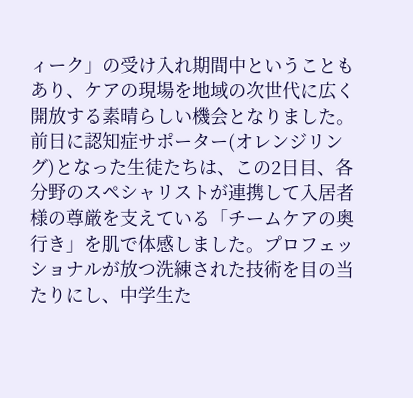ィーク」の受け入れ期間中ということもあり、ケアの現場を地域の次世代に広く開放する素晴らしい機会となりました。前日に認知症サポーター(オレンジリング)となった生徒たちは、この2日目、各分野のスペシャリストが連携して入居者様の尊厳を支えている「チームケアの奥行き」を肌で体感しました。プロフェッショナルが放つ洗練された技術を目の当たりにし、中学生た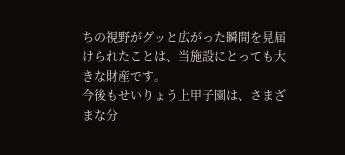ちの視野がグッと広がった瞬間を見届けられたことは、当施設にとっても大きな財産です。
今後もせいりょう上甲子園は、さまざまな分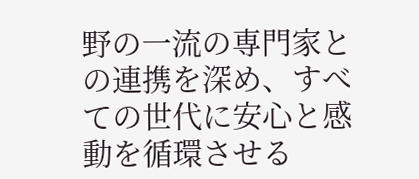野の一流の専門家との連携を深め、すべての世代に安心と感動を循環させる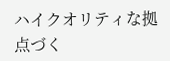ハイクオリティな拠点づく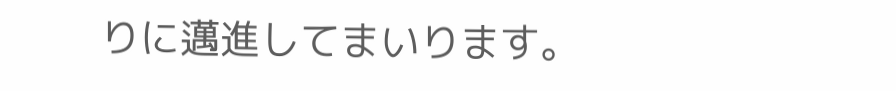りに邁進してまいります。